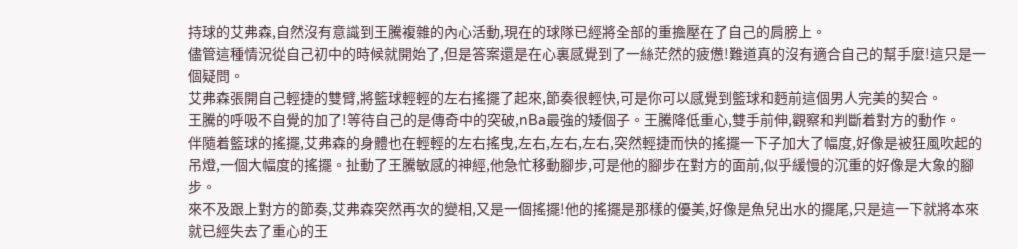持球的艾弗森,自然沒有意識到王騰複雜的內心活動,現在的球隊已經將全部的重擔壓在了自己的肩膀上。
儘管這種情況從自己初中的時候就開始了,但是答案還是在心裏感覺到了一絲茫然的疲憊!難道真的沒有適合自己的幫手麼!這只是一個疑問。
艾弗森張開自己輕捷的雙臂,將籃球輕輕的左右搖擺了起來,節奏很輕快,可是你可以感覺到籃球和麪前這個男人完美的契合。
王騰的呼吸不自覺的加了!等待自己的是傳奇中的突破,nBa最強的矮個子。王騰降低重心,雙手前伸,觀察和判斷着對方的動作。
伴隨着籃球的搖擺,艾弗森的身體也在輕輕的左右搖曳,左右,左右,左右,突然輕捷而快的搖擺一下子加大了幅度,好像是被狂風吹起的吊燈,一個大幅度的搖擺。扯動了王騰敏感的神經,他急忙移動腳步,可是他的腳步在對方的面前,似乎緩慢的沉重的好像是大象的腳步。
來不及跟上對方的節奏,艾弗森突然再次的變相,又是一個搖擺!他的搖擺是那樣的優美,好像是魚兒出水的擺尾,只是這一下就將本來就已經失去了重心的王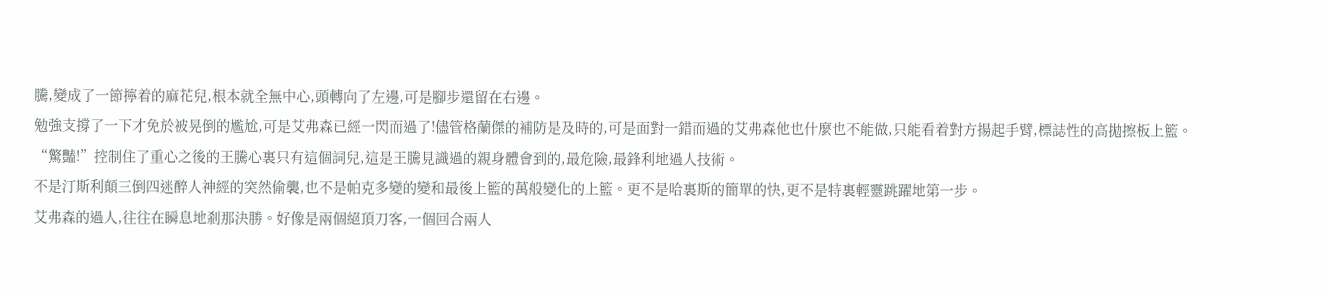騰,變成了一節擰着的麻花兒,根本就全無中心,頭轉向了左邊,可是腳步還留在右邊。
勉強支撐了一下才免於被晃倒的尷尬,可是艾弗森已經一閃而過了!儘管格蘭傑的補防是及時的,可是面對一錯而過的艾弗森他也什麼也不能做,只能看着對方揚起手臂,標誌性的高拋擦板上籃。
“驚豔!”控制住了重心之後的王騰心裏只有這個詞兒,這是王騰見識過的親身體會到的,最危險,最鋒利地過人技術。
不是汀斯利顛三倒四迷醉人神經的突然偷襲,也不是帕克多變的變和最後上籃的萬般變化的上籃。更不是哈裏斯的簡單的快,更不是特裏輕靈跳躍地第一步。
艾弗森的過人,往往在瞬息地剎那決勝。好像是兩個絕頂刀客,一個回合兩人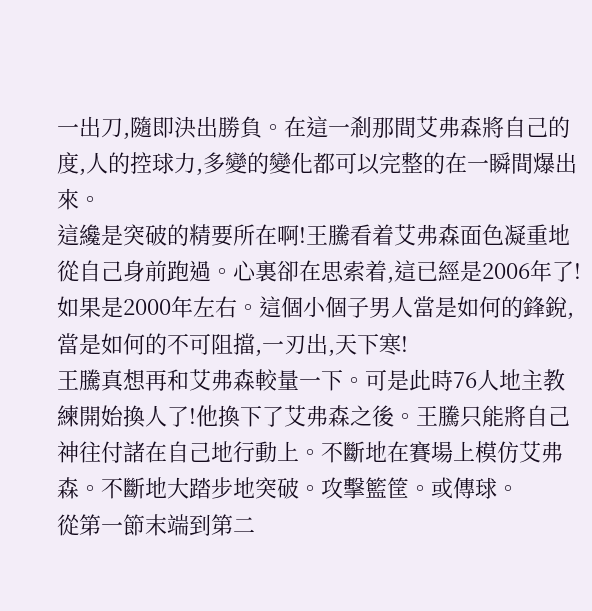一出刀,隨即決出勝負。在這一剎那間艾弗森將自己的度,人的控球力,多變的變化都可以完整的在一瞬間爆出來。
這纔是突破的精要所在啊!王騰看着艾弗森面色凝重地從自己身前跑過。心裏卻在思索着,這已經是2006年了!如果是2000年左右。這個小個子男人當是如何的鋒銳,當是如何的不可阻擋,一刃出,天下寒!
王騰真想再和艾弗森較量一下。可是此時76人地主教練開始換人了!他換下了艾弗森之後。王騰只能將自己神往付諸在自己地行動上。不斷地在賽場上模仿艾弗森。不斷地大踏步地突破。攻擊籃筐。或傳球。
從第一節末端到第二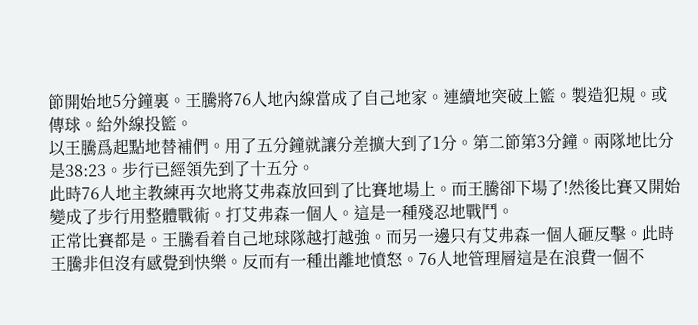節開始地5分鐘裏。王騰將76人地內線當成了自己地家。連續地突破上籃。製造犯規。或傳球。給外線投籃。
以王騰爲起點地替補們。用了五分鐘就讓分差擴大到了1分。第二節第3分鐘。兩隊地比分是38:23。步行已經領先到了十五分。
此時76人地主教練再次地將艾弗森放回到了比賽地場上。而王騰卻下場了!然後比賽又開始變成了步行用整體戰術。打艾弗森一個人。這是一種殘忍地戰鬥。
正常比賽都是。王騰看着自己地球隊越打越強。而另一邊只有艾弗森一個人砸反擊。此時王騰非但沒有感覺到快樂。反而有一種出離地憤怒。76人地管理層這是在浪費一個不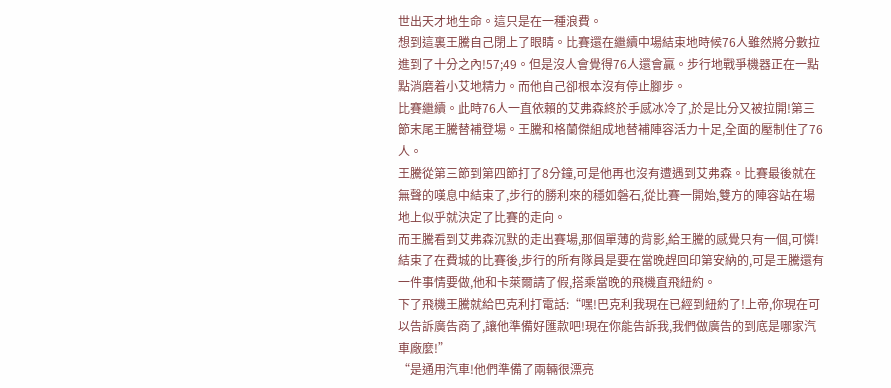世出天才地生命。這只是在一種浪費。
想到這裏王騰自己閉上了眼睛。比賽還在繼續中場結束地時候76人雖然將分數拉進到了十分之內!57;49。但是沒人會覺得76人還會贏。步行地戰爭機器正在一點點消磨着小艾地精力。而他自己卻根本沒有停止腳步。
比賽繼續。此時76人一直依賴的艾弗森終於手感冰冷了,於是比分又被拉開!第三節末尾王騰替補登場。王騰和格蘭傑組成地替補陣容活力十足,全面的壓制住了76人。
王騰從第三節到第四節打了8分鐘,可是他再也沒有遭遇到艾弗森。比賽最後就在無聲的嘆息中結束了,步行的勝利來的穩如磐石,從比賽一開始,雙方的陣容站在場地上似乎就決定了比賽的走向。
而王騰看到艾弗森沉默的走出賽場,那個單薄的背影,給王騰的感覺只有一個,可憐!
結束了在費城的比賽後,步行的所有隊員是要在當晚趕回印第安納的,可是王騰還有一件事情要做,他和卡萊爾請了假,搭乘當晚的飛機直飛紐約。
下了飛機王騰就給巴克利打電話:“嘿!巴克利我現在已經到紐約了!上帝,你現在可以告訴廣告商了,讓他準備好匯款吧!現在你能告訴我,我們做廣告的到底是哪家汽車廠麼!”
“是通用汽車!他們準備了兩輛很漂亮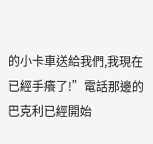的小卡車送給我們,我現在已經手癢了!”電話那邊的巴克利已經開始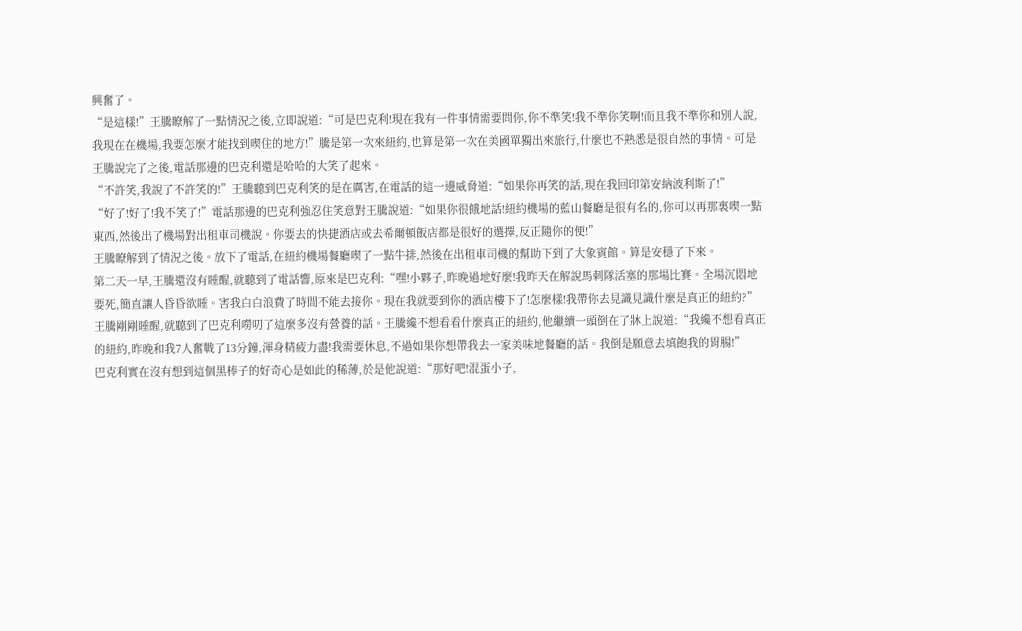興奮了。
“是這樣!”王騰瞭解了一點情況之後,立即說道:“可是巴克利!現在我有一件事情需要問你,你不準笑!我不準你笑啊!而且我不準你和別人說,我現在在機場,我要怎麼才能找到喫住的地方!”騰是第一次來紐約,也算是第一次在美國單獨出來旅行,什麼也不熟悉是很自然的事情。可是王騰說完了之後,電話那邊的巴克利還是哈哈的大笑了起來。
“不許笑,我說了不許笑的!”王騰聽到巴克利笑的是在厲害,在電話的這一邊威脅道:“如果你再笑的話,現在我回印第安納波利斯了!”
“好了!好了!我不笑了!”電話那邊的巴克利強忍住笑意對王騰說道:“如果你很餓地話!紐約機場的藍山餐廳是很有名的,你可以再那裏喫一點東西,然後出了機場對出租車司機說。你要去的快捷酒店或去希爾頓飯店都是很好的選擇,反正隨你的便!”
王騰瞭解到了情況之後。放下了電話,在紐約機場餐廳喫了一點牛排,然後在出租車司機的幫助下到了大象賓館。算是安穩了下來。
第二天一早,王騰還沒有睡醒,就聽到了電話響,原來是巴克利:“嘿!小夥子,昨晚過地好麼!我昨天在解說馬刺隊活塞的那場比賽。全場沉悶地要死,簡直讓人昏昏欲睡。害我白白浪費了時間不能去接你。現在我就要到你的酒店樓下了!怎麼樣!我帶你去見識見識什麼是真正的紐約?”
王騰剛剛睡醒,就聽到了巴克利嘮叨了這麼多沒有營養的話。王騰纔不想看看什麼真正的紐約,他繼續一頭倒在了牀上說道:“我纔不想看真正的紐約,昨晚和我7人奮戰了13分鐘,渾身精疲力盡!我需要休息,不過如果你想帶我去一家美味地餐廳的話。我倒是願意去填飽我的胃腸!”
巴克利實在沒有想到這個黑棒子的好奇心是如此的稀薄,於是他說道:“那好吧!混蛋小子,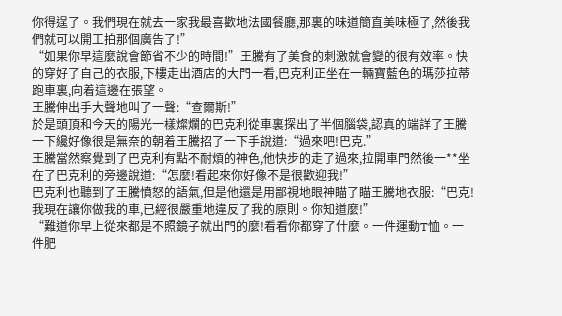你得逞了。我們現在就去一家我最喜歡地法國餐廳,那裏的味道簡直美味極了,然後我們就可以開工拍那個廣告了!”
“如果你早這麼說會節省不少的時間!”王騰有了美食的刺激就會變的很有效率。快的穿好了自己的衣服,下樓走出酒店的大門一看,巴克利正坐在一輛寶藍色的瑪莎拉蒂跑車裏,向着這邊在張望。
王騰伸出手大聲地叫了一聲:“查爾斯!”
於是頭頂和今天的陽光一樣燦爛的巴克利從車裏探出了半個腦袋,認真的端詳了王騰一下纔好像很是無奈的朝着王騰招了一下手說道:“過來吧!巴克.”
王騰當然察覺到了巴克利有點不耐煩的神色,他快步的走了過來,拉開車門然後一**坐在了巴克利的旁邊說道:“怎麼!看起來你好像不是很歡迎我!”
巴克利也聽到了王騰憤怒的語氣,但是他還是用鄙視地眼神瞄了瞄王騰地衣服:“巴克!我現在讓你做我的車,已經很嚴重地違反了我的原則。你知道麼!”
“難道你早上從來都是不照鏡子就出門的麼!看看你都穿了什麼。一件運動T恤。一件肥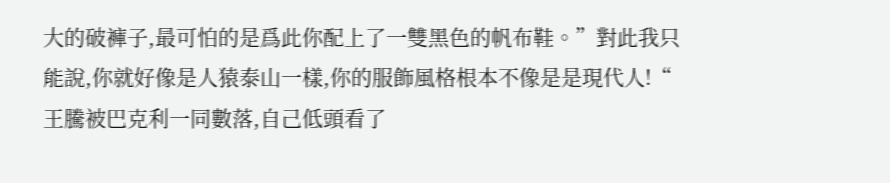大的破褲子,最可怕的是爲此你配上了一雙黑色的帆布鞋。”對此我只能說,你就好像是人猿泰山一樣,你的服飾風格根本不像是是現代人!“
王騰被巴克利一同數落,自己低頭看了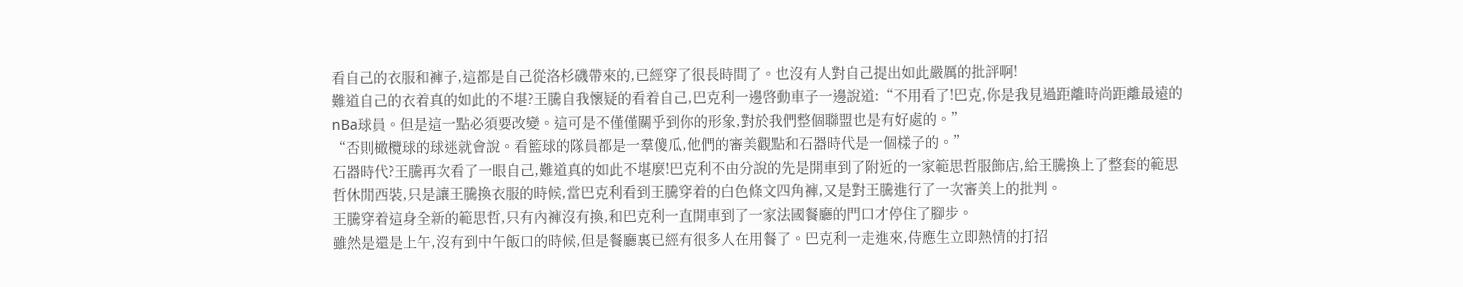看自己的衣服和褲子,這都是自己從洛杉磯帶來的,已經穿了很長時間了。也沒有人對自己提出如此嚴厲的批評啊!
難道自己的衣着真的如此的不堪?王騰自我懷疑的看着自己,巴克利一邊啓動車子一邊說道:“不用看了!巴克,你是我見過距離時尚距離最遠的nBa球員。但是這一點必須要改變。這可是不僅僅關乎到你的形象,對於我們整個聯盟也是有好處的。”
“否則橄欖球的球迷就會說。看籃球的隊員都是一羣傻瓜,他們的審美觀點和石器時代是一個樣子的。”
石器時代?王騰再次看了一眼自己,難道真的如此不堪麼!巴克利不由分說的先是開車到了附近的一家範思哲服飾店,給王騰換上了整套的範思哲休閒西裝,只是讓王騰換衣服的時候,當巴克利看到王騰穿着的白色條文四角褲,又是對王騰進行了一次審美上的批判。
王騰穿着這身全新的範思哲,只有內褲沒有換,和巴克利一直開車到了一家法國餐廳的門口才停住了腳步。
雖然是還是上午,沒有到中午飯口的時候,但是餐廳裏已經有很多人在用餐了。巴克利一走進來,侍應生立即熱情的打招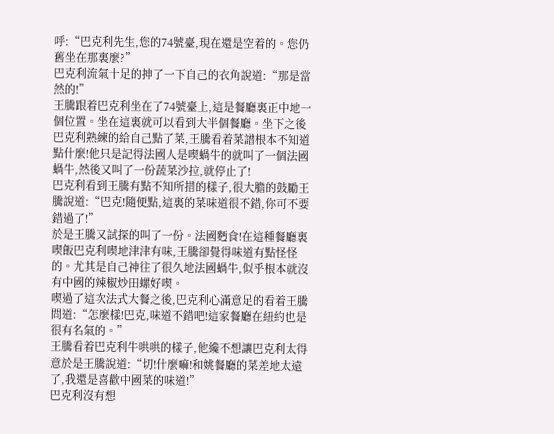呼:“巴克利先生,您的74號臺,現在還是空着的。您仍舊坐在那裏麼?”
巴克利流氣十足的抻了一下自己的衣角說道:“那是當然的!”
王騰跟着巴克利坐在了74號臺上,這是餐廳裏正中地一個位置。坐在這裏就可以看到大半個餐廳。坐下之後巴克利熟練的給自己點了菜,王騰看着菜譜根本不知道點什麼!他只是記得法國人是喫蝸牛的就叫了一個法國蝸牛,然後又叫了一份蔬菜沙拉,就停止了!
巴克利看到王騰有點不知所措的樣子,很大膽的鼓勵王騰說道:“巴克!隨便點,這裏的菜味道很不錯,你可不要錯過了!”
於是王騰又試探的叫了一份。法國麪食!在這種餐廳裏喫飯巴克利喫地津津有味,王騰卻覺得味道有點怪怪的。尤其是自己神往了很久地法國蝸牛,似乎根本就沒有中國的辣椒炒田螺好喫。
喫過了這次法式大餐之後,巴克利心滿意足的看着王騰問道:“怎麼樣!巴克,味道不錯吧!這家餐廳在紐約也是很有名氣的。”
王騰看着巴克利牛哄哄的樣子,他纔不想讓巴克利太得意於是王騰說道:“切!什麼嘛!和姚餐廳的菜差地太遠了,我還是喜歡中國菜的味道!”
巴克利沒有想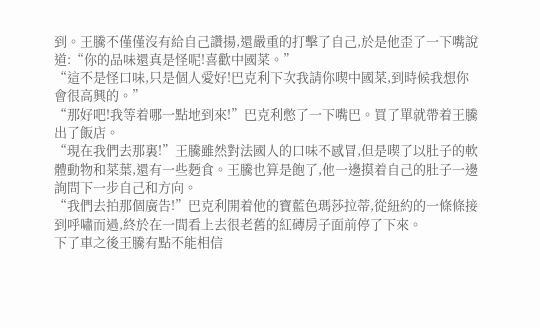到。王騰不僅僅沒有給自己讚揚,還嚴重的打擊了自己,於是他歪了一下嘴說道:“你的品味還真是怪呢!喜歡中國菜。”
“這不是怪口味,只是個人愛好!巴克利下次我請你喫中國菜,到時候我想你會很高興的。”
“那好吧!我等着哪一點地到來!”巴克利憋了一下嘴巴。買了單就帶着王騰出了飯店。
“現在我們去那裏!”王騰雖然對法國人的口味不感冒,但是喫了以肚子的軟體動物和菜葉,還有一些麪食。王騰也算是飽了,他一邊摸着自己的肚子一邊詢問下一步自己和方向。
“我們去拍那個廣告!”巴克利開着他的寶藍色瑪莎拉蒂,從紐約的一條條接到呼嘯而過,終於在一間看上去很老舊的紅磚房子面前停了下來。
下了車之後王騰有點不能相信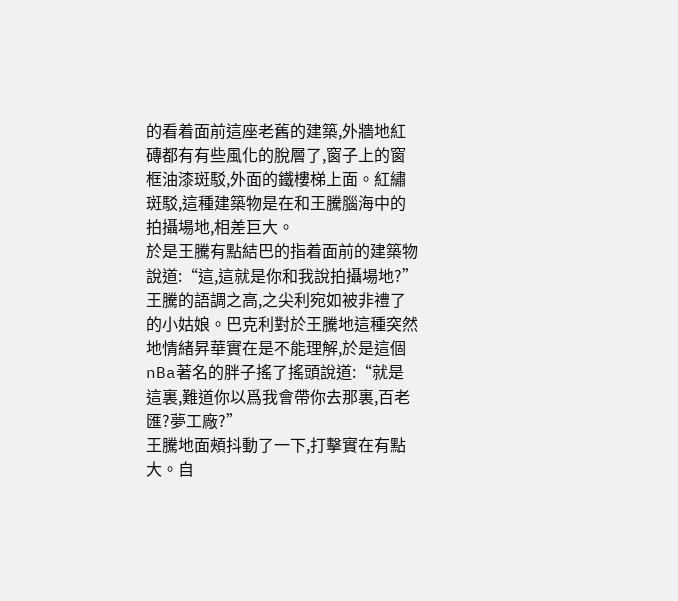的看着面前這座老舊的建築,外牆地紅磚都有有些風化的脫層了,窗子上的窗框油漆斑駁,外面的鐵樓梯上面。紅繡斑駁,這種建築物是在和王騰腦海中的拍攝場地,相差巨大。
於是王騰有點結巴的指着面前的建築物說道:“這,這就是你和我說拍攝場地?”
王騰的語調之高,之尖利宛如被非禮了的小姑娘。巴克利對於王騰地這種突然地情緒昇華實在是不能理解,於是這個nBa著名的胖子搖了搖頭說道:“就是這裏,難道你以爲我會帶你去那裏,百老匯?夢工廠?”
王騰地面頰抖動了一下,打擊實在有點大。自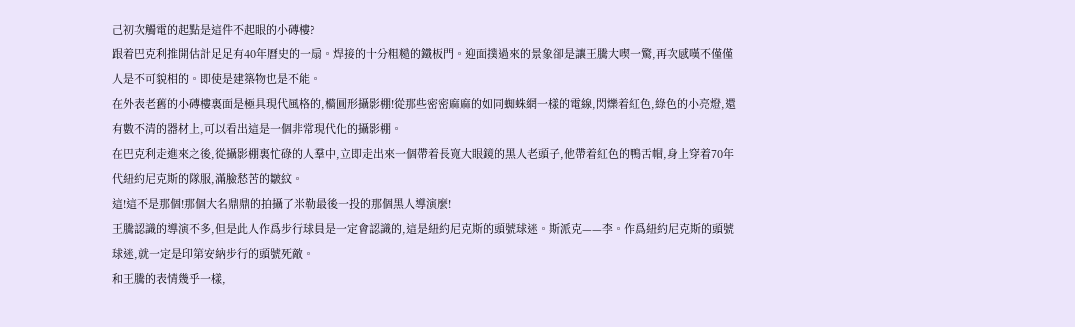己初次觸電的起點是這件不起眼的小磚樓?
跟着巴克利推開估計足足有40年曆史的一扇。焊接的十分粗糙的鐵板門。迎面撲過來的景象卻是讓王騰大喫一驚,再次感嘆不僅僅人是不可貌相的。即使是建築物也是不能。
在外表老舊的小磚樓裏面是極具現代風格的,橢圓形攝影棚!從那些密密麻麻的如同蜘蛛網一樣的電線,閃爍着紅色,綠色的小亮燈,還有數不清的器材上,可以看出這是一個非常現代化的攝影棚。
在巴克利走進來之後,從攝影棚裏忙碌的人羣中,立即走出來一個帶着長寬大眼鏡的黑人老頭子,他帶着紅色的鴨舌帽,身上穿着70年代紐約尼克斯的隊服,滿臉愁苦的皺紋。
這!這不是那個!那個大名鼎鼎的拍攝了米勒最後一投的那個黑人導演麼!
王騰認識的導演不多,但是此人作爲步行球員是一定會認識的,這是紐約尼克斯的頭號球迷。斯派克——李。作爲紐約尼克斯的頭號球迷,就一定是印第安納步行的頭號死敵。
和王騰的表情幾乎一樣,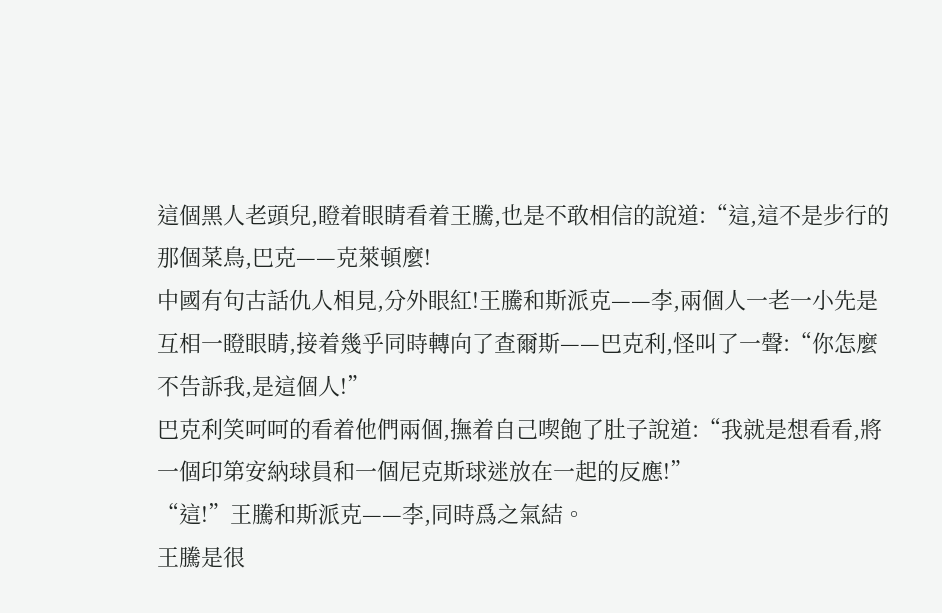這個黑人老頭兒,瞪着眼睛看着王騰,也是不敢相信的說道:“這,這不是步行的那個菜鳥,巴克——克萊頓麼!
中國有句古話仇人相見,分外眼紅!王騰和斯派克——李,兩個人一老一小先是互相一瞪眼睛,接着幾乎同時轉向了查爾斯——巴克利,怪叫了一聲:“你怎麼不告訴我,是這個人!”
巴克利笑呵呵的看着他們兩個,撫着自己喫飽了肚子說道:“我就是想看看,將一個印第安納球員和一個尼克斯球迷放在一起的反應!”
“這!”王騰和斯派克——李,同時爲之氣結。
王騰是很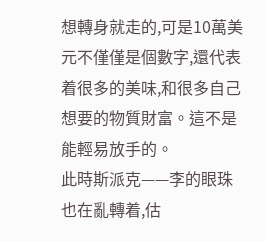想轉身就走的,可是10萬美元不僅僅是個數字,還代表着很多的美味,和很多自己想要的物質財富。這不是能輕易放手的。
此時斯派克——李的眼珠也在亂轉着,估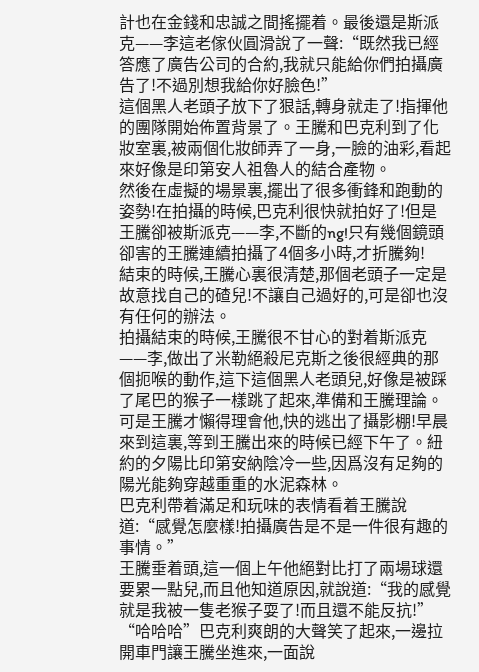計也在金錢和忠誠之間搖擺着。最後還是斯派克——李這老傢伙圓滑說了一聲:“既然我已經答應了廣告公司的合約,我就只能給你們拍攝廣告了!不過別想我給你好臉色!”
這個黑人老頭子放下了狠話,轉身就走了!指揮他的團隊開始佈置背景了。王騰和巴克利到了化妝室裏,被兩個化妝師弄了一身,一臉的油彩,看起來好像是印第安人祖魯人的結合產物。
然後在虛擬的場景裏,擺出了很多衝鋒和跑動的姿勢!在拍攝的時候,巴克利很快就拍好了!但是王騰卻被斯派克——李,不斷的ng!只有幾個鏡頭卻害的王騰連續拍攝了4個多小時,才折騰夠!
結束的時候,王騰心裏很清楚,那個老頭子一定是故意找自己的碴兒!不讓自己過好的,可是卻也沒有任何的辦法。
拍攝結束的時候,王騰很不甘心的對着斯派克——李,做出了米勒絕殺尼克斯之後很經典的那個扼喉的動作,這下這個黑人老頭兒,好像是被踩了尾巴的猴子一樣跳了起來,準備和王騰理論。
可是王騰才懶得理會他,快的逃出了攝影棚!早晨來到這裏,等到王騰出來的時候已經下午了。紐約的夕陽比印第安納陰冷一些,因爲沒有足夠的陽光能夠穿越重重的水泥森林。
巴克利帶着滿足和玩味的表情看着王騰說道:“感覺怎麼樣!拍攝廣告是不是一件很有趣的事情。”
王騰垂着頭,這一個上午他絕對比打了兩場球還要累一點兒,而且他知道原因,就說道:“我的感覺就是我被一隻老猴子耍了!而且還不能反抗!”
“哈哈哈”巴克利爽朗的大聲笑了起來,一邊拉開車門讓王騰坐進來,一面說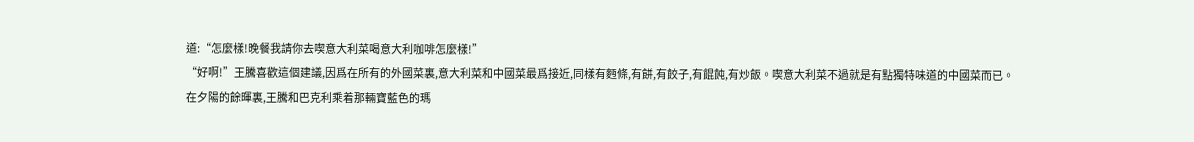道:“怎麼樣!晚餐我請你去喫意大利菜喝意大利咖啡怎麼樣!”
“好啊!”王騰喜歡這個建議,因爲在所有的外國菜裏,意大利菜和中國菜最爲接近,同樣有麪條,有餅,有餃子,有餛飩,有炒飯。喫意大利菜不過就是有點獨特味道的中國菜而已。
在夕陽的餘暉裏,王騰和巴克利乘着那輛寶藍色的瑪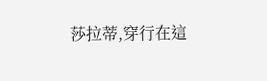莎拉蒂,穿行在這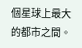個星球上最大的都市之間。